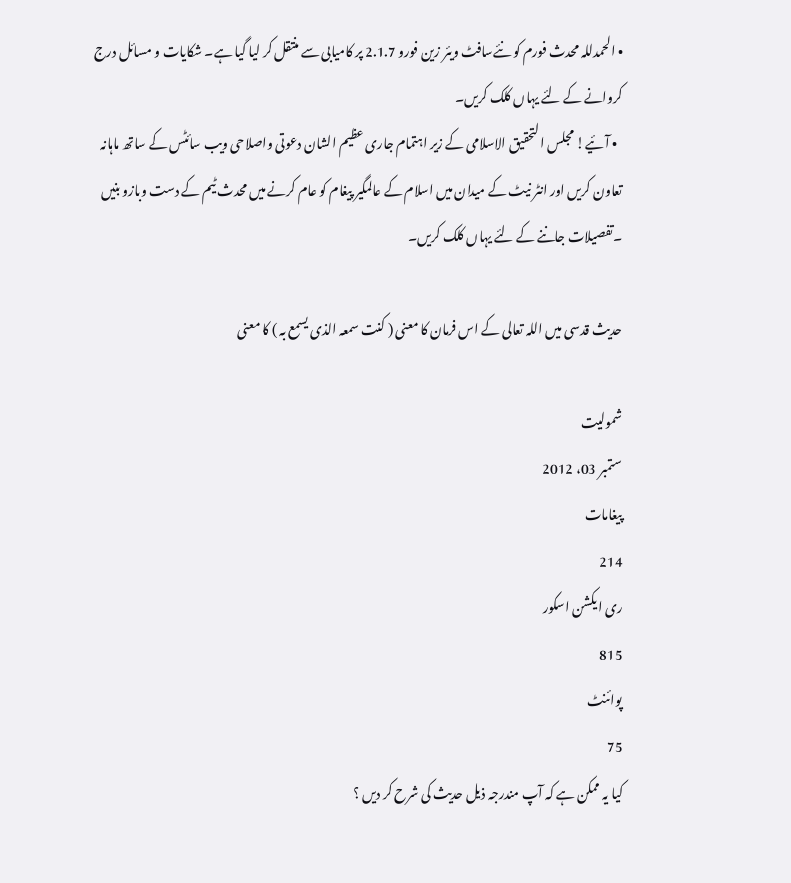• الحمدللہ محدث فورم کو نئےسافٹ ویئر زین فورو 2.1.7 پر کامیابی سے منتقل کر لیا گیا ہے۔ شکایات و مسائل درج کروانے کے لئے یہاں کلک کریں۔
  • آئیے! مجلس التحقیق الاسلامی کے زیر اہتمام جاری عظیم الشان دعوتی واصلاحی ویب سائٹس کے ساتھ ماہانہ تعاون کریں اور انٹر نیٹ کے میدان میں اسلام کے عالمگیر پیغام کو عام کرنے میں محدث ٹیم کے دست وبازو بنیں ۔تفصیلات جاننے کے لئے یہاں کلک کریں۔

حدیث قدسی میں اللہ تعالی کے اس فرمان کا معنی ( کنت سمعہ الذی یسمع بہ ) کا معنی

شمولیت
ستمبر 03، 2012
پیغامات
214
ری ایکشن اسکور
815
پوائنٹ
75
کیا یہ ممکن ہے کہ آپ مندرجہ ذیل حدیث کی شرح کر دیں ؟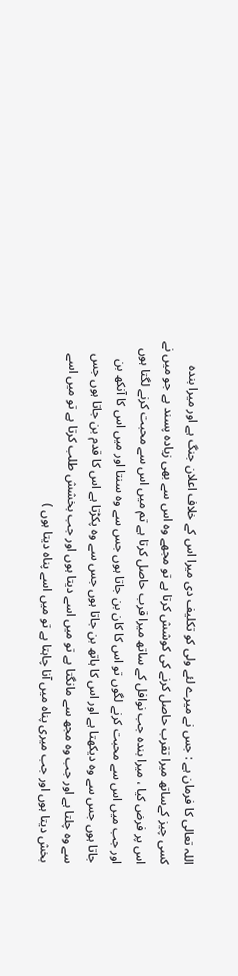اللہ تعالی کا فرمان ہے : جس نے میرے لئے ولی کو تکلیف دی میرا اس کے خلاف اعلان جنگ ہے اور میرا بندہ کسی چیز کےساتھ میرا تقرب حاصل کرنے کی کوشش کرتا ہے تو مجھے وہ اس سے بھی زیادہ پسند ہے جو میں نے اس پر فرض کیا ، میرا بندہ جب نوافل کے ساتھ میرا قرب حاصل کرتا ہے تم میں اس سے محبت کرنے لگتا ہوں اور جب میں اس سے محبت کرنے لگوں تو اس کا کان بن جاتا ہوں جس سے وہ سنتا اور میں اس کا آنکھ بن جاتا ہوں جس سے وہ دیکھتا ہے اور اس کا ہاتھ بن جاتا ہوں جس سے وہ پکڑتا ہے اس کا قدم بن جاتا ہوں جس سے وہ چلتا ہے اور جب وہ مجھ سے مانگتا ہے تو میں اسے دیتا ہوں اور جب بخشش طلب کرتا ہے تو میں اسے بخش دیتا ہوں اور جب میری پناہ میں آنا چاہتا ہے تو میں اسے پناہ دیتا ہوں )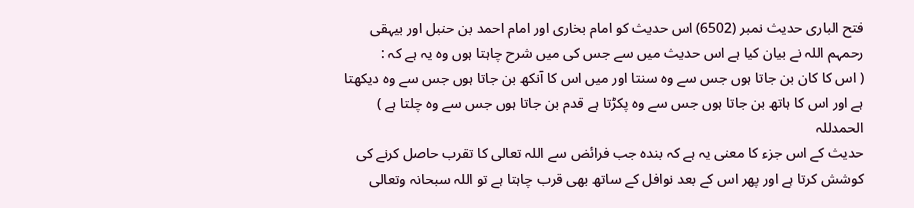فتح الباری حدیث نمبر (6502) اس حدیث کو امام بخاری اور امام احمد بن حنبل اور بیہقی رحمہم اللہ نے بیان کیا ہے اس حدیث میں سے جس کی میں شرح چاہتا ہوں وہ یہ ہے کہ :
( اس کا کان بن جاتا ہوں جس سے وہ سنتا اور میں اس کا آنکھ بن جاتا ہوں جس سے وہ دیکھتا ہے اور اس کا ہاتھ بن جاتا ہوں جس سے وہ پکڑتا ہے قدم بن جاتا ہوں جس سے وہ چلتا ہے )
الحمدللہ
حدیث کے اس جزء کا معنی یہ ہے کہ بندہ جب فرائض سے اللہ تعالی کا تقرب حاصل کرنے کی کوشش کرتا ہے اور پھر اس کے بعد نوافل کے ساتھ بھی قرب چاہتا ہے تو اللہ سبحانہ وتعالی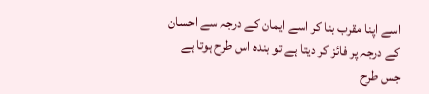اسے اپنا مقرب بنا کر اسے ایمان کے درجہ سے احسان کے درجہ پر فائز کر دیتا ہے تو بندہ اس طرح ہوتا ہے جس طرح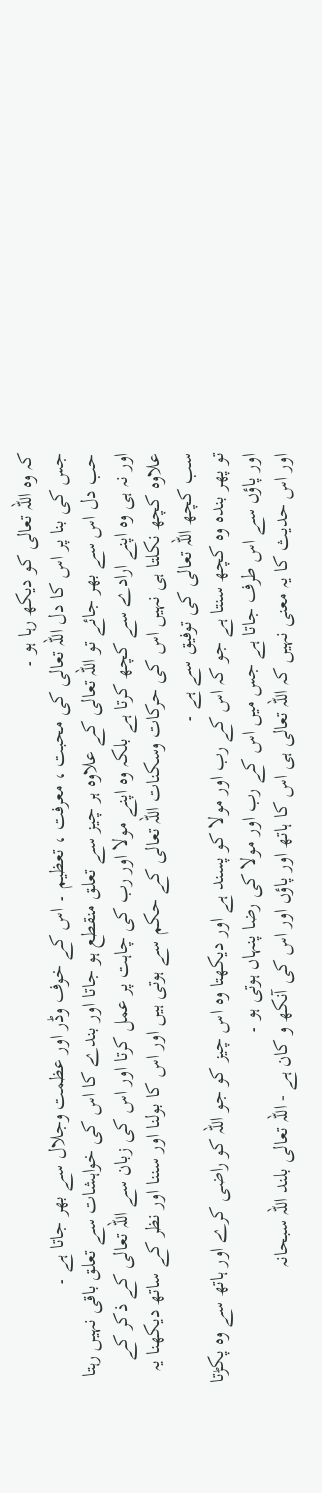کہ وہ اللہ تعالی کو دیکھ رہا ہو ۔
جس کی بنا پر اس کا دل اللہ تعالی کی محبت ، معرفت ، تعظیم ۔ اس کے خوف وڈر اور عظمت وجلال سے بھر جاتا ہے ۔
حب دل اس سے بھر جائے تو اللہ تعالی کے علاوہ ہر چیز سے تعلق منقطع ہو جاتا اور بندے کا اس کی خواہشات سے تعلق باقی نہیں رہتا اور نہ ہی وہ اپنے ارادے سے کچھ کرتا ہے بلکہ وہ اپنے مولا اور رب کی چاہت پر عمل کرتا اور اس کی زبان سے اللہ تعالی کے ذکر کے علاوہ کچھ نکلتا ہی نہیں اس کی حرکات وسکنات اللہ تعالی کے حکم سے ہوتی ہیں اور اس کا بولنا اور سننا اور نظر کے ساتھ دیکھنا یہ سب کچھ اللہ تعالی کی توفیق سے ہے ۔
تو پھر بندہ وہ کچھ سنتا ہے جو کہ اس کے رب اور مولا کو پسند ہے اور دیکھتا وہ اس چیز کو جو اللہ کو راضی کرے اور ہاتھ سے وہ پکڑتا اور پاؤں سے اس طرف جاتا ہے جس میں اس کے رب اور مولا کی رضا پنہاں ہوتی ہو ۔
اور اس حدیث کا یہ معنی نہیں کہ اللہ تعالی ہی اس کا ہاتھ اور پاؤں اور اس کی آنکھ و کان ہے - اللہ تعالی بلند اللہ سبحانہ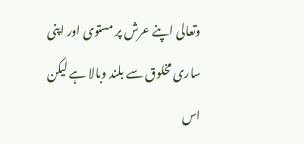وتعالی اپنے عرش پر مستوی اور اپنی ساری مخلوق سے بلند وبالا ہے لیکن اس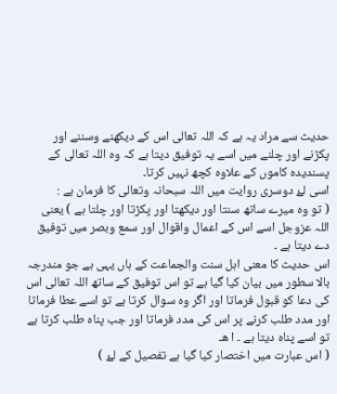حدیث سے مراد یہ ہے کہ اللہ تعالی اس کے دیکھنے وسننے اور پکڑنے اور چلنے میں اسے یہ توفیق دیتا ہے کہ وہ اللہ تعالی کے پسندیدہ کاموں کے علاوہ کچھ نہیں کرتا۔
اسی لۓ دوسری روایت میں اللہ سبحانہ وتعالی کا فرمان ہے :
( تو وہ میرے ساتھ سنتا اور دیکھتا اور پکڑتا اور چلتا ہے ) یعنی اللہ عزوجل اسے اس کے اعمال واقوال اور سمع وبصر میں توفیق دے دیتا ہے ۔
اس حدیث کا معنی اہل سنت والجماعت کے ہاں یہی ہے جو مندرجہ بالا سطور میں بیان کیا گیا ہے تو اس توفیق کے ساتھ اللہ تعالی اس کی دعا کو قبول فرماتا اور اگر وہ سوال کرتا ہے تو اسے عطا فرماتا اور مدد طلب کرنے پر اس کی مدد فرماتا اور جب پناہ طلب کرتا ہے تو اسے پناہ دیتا ہے ۔ ا ھـ
( اس عبارت میں اختصار کیا گیا ہے تفصیل کے لۓ )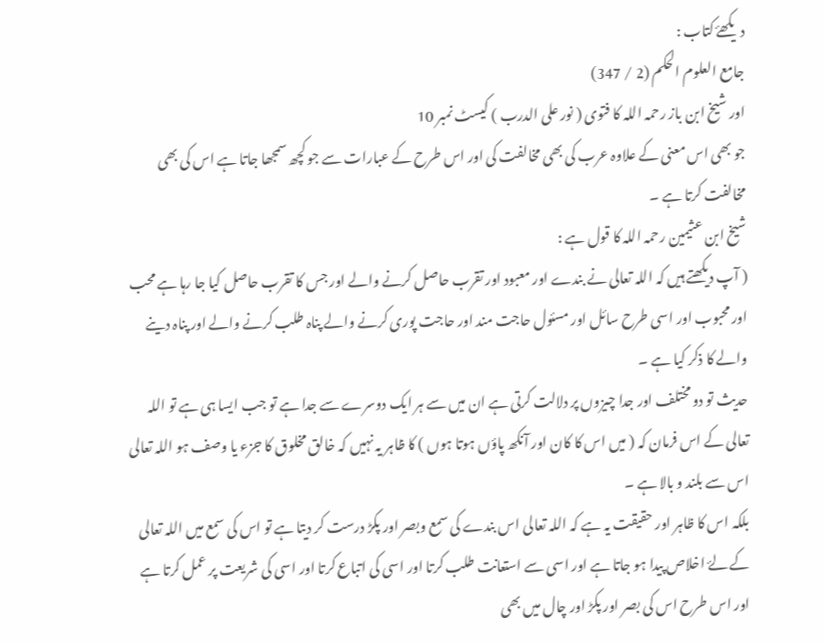دیکھۓ کتاب :
جامع العلوم الحکم (2 / 347)
اور شیخ ابن باز رحمہ اللہ کا فتوی ( نور علی الدرب ) کیسٹ نمبر 10
جو بھی اس معنی کے علاوہ عرب کی بھی مخالفت کی اور اس طرح کے عبارات سے جو کچھ سمجھا جاتا ہے اس کی بھی مخالفت کرتا ہے ۔
شیخ ابن عثیمین رحمہ اللہ کا قول ہے :
( آپ دیکھتے ہیں کہ اللہ تعالی نے بندے اور معبود اور تقرب حاصل کرنے والے اور جس کا تقرب حاصل کیا جا رہا ہے محب اور محبوب اور اسی طرح سائل اور مسئول حاجت مند اور حاجت پوری کرنے والے پناہ طلب کرنے والے اور پناہ دینے والے کا ذکر کیا ہے ۔
حدیث تو دو مختلف اور جدا چیزوں پر دلالت کرتی ہے ان میں سے ہر ایک دوسرے سے جدا ہے تو جب ایسا ہی ہے تو اللہ تعالی کے اس فرمان کہ ( میں اس کا کان اور آنکھ پاؤں ہوتا ہوں ) کا ظاہر یہ نہیں کہ خالق مخلوق کا جزء یا وصف ہو اللہ تعالی اس سے بلند و بالا ہے ۔
بلکہ اس کا ظاہر اور حقیقت یہ ہے کہ اللہ تعالی اس بندے کی سمع وبصر اور پکڑ درست کر دیتا ہے تو اس کی سمع میں اللہ تعالی کے لۓ اخلاص پیدا ہو جاتا ہے اور اسی سے استعانت طلب کرتا اور اسی کی اتباع کرتا اور اسی کی شریعت پر عمل کرتا ہے اور اس طرح اس کی بصر اور پکڑ اور چال میں بھی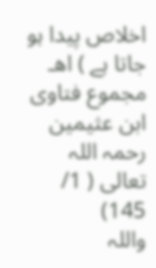اخلاص پیدا ہو جاتا ہے ) اھـ
مجموع فتاوی ابن عثیمین رحمہ اللہ تعالی ( 1/ 145)
واللہ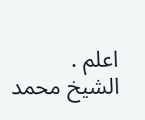اعلم .
الشیخ محمد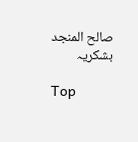صالح المنجد
بشکریہ

Top